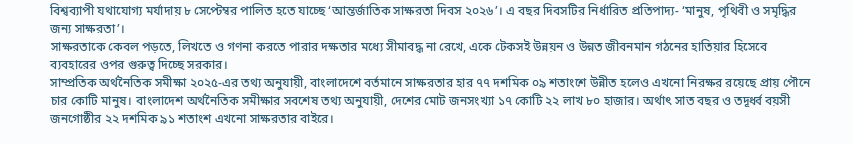বিশ্বব্যাপী যথাযোগ্য মর্যাদায় ৮ সেপ্টেম্বর পালিত হতে যাচ্ছে ‘আন্তর্জাতিক সাক্ষরতা দিবস ২০২৬’। এ বছর দিবসটির নির্ধারিত প্রতিপাদ্য- ‘মানুষ, পৃথিবী ও সমৃদ্ধির জন্য সাক্ষরতা’।
সাক্ষরতাকে কেবল পড়তে, লিখতে ও গণনা করতে পারার দক্ষতার মধ্যে সীমাবদ্ধ না রেখে, একে টেকসই উন্নয়ন ও উন্নত জীবনমান গঠনের হাতিয়ার হিসেবে ব্যবহারের ওপর গুরুত্ব দিচ্ছে সরকার।
সাম্প্রতিক অর্থনৈতিক সমীক্ষা ২০২৫-এর তথ্য অনুযায়ী, বাংলাদেশে বর্তমানে সাক্ষরতার হার ৭৭ দশমিক ০৯ শতাংশে উন্নীত হলেও এখনো নিরক্ষর রয়েছে প্রায় পৌনে চার কোটি মানুষ। বাংলাদেশ অর্থনৈতিক সমীক্ষার সবশেষ তথ্য অনুযায়ী, দেশের মোট জনসংখ্যা ১৭ কোটি ২২ লাখ ৮০ হাজার। অর্থাৎ সাত বছর ও তদূর্ধ্ব বয়সী জনগোষ্ঠীর ২২ দশমিক ৯১ শতাংশ এখনো সাক্ষরতার বাইরে।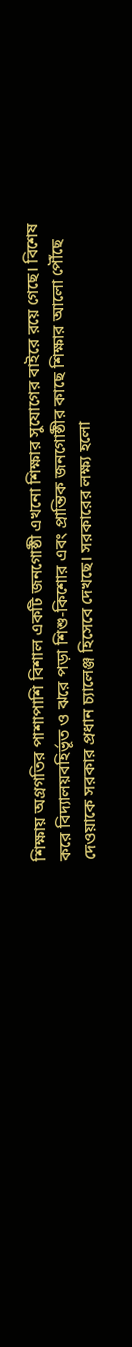শিক্ষায় অগ্রগতির পাশাপাশি বিশাল একটি জনগোষ্ঠী এখনো শিক্ষার সুযোগের বাইরে রয়ে গেছে। বিশেষ করে বিদ্যালয়বহির্ভূত ও ঝরে পড়া শিশু-কিশোর এবং প্রান্তিক জনগোষ্ঠীর কাছে শিক্ষার আলো পৌঁছে দেওয়াকে সরকার প্রধান চ্যালেঞ্জ হিসেবে দেখছে। সরকারের লক্ষ্য হলো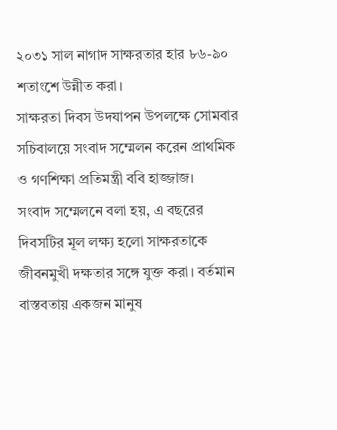২০৩১ সাল নাগাদ সাক্ষরতার হার ৮৬-৯০ শতাংশে উন্নীত করা।
সাক্ষরতা দিবস উদযাপন উপলক্ষে সোমবার সচিবালয়ে সংবাদ সম্মেলন করেন প্রাথমিক ও গণশিক্ষা প্রতিমন্ত্রী ববি হাজ্জাজ।
সংবাদ সম্মেলনে বলা হয়, এ বছরের দিবসটির মূল লক্ষ্য হলো সাক্ষরতাকে জীবনমুখী দক্ষতার সঙ্গে যুক্ত করা। বর্তমান বাস্তবতায় একজন মানুষ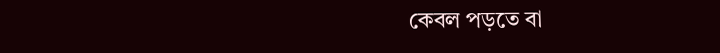কেবল পড়তে বা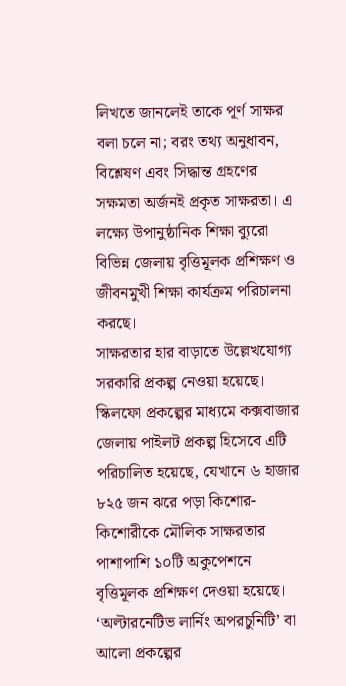লিখতে জানলেই তাকে পূর্ণ সাক্ষর বলা চলে না; বরং তথ্য অনুধাবন, বিশ্লেষণ এবং সিদ্ধান্ত গ্রহণের সক্ষমতা অর্জনই প্রকৃত সাক্ষরতা। এ লক্ষ্যে উপানুষ্ঠানিক শিক্ষা ব্যুরো বিভিন্ন জেলায় বৃত্তিমূলক প্রশিক্ষণ ও জীবনমুখী শিক্ষা কার্যক্রম পরিচালনা করছে।
সাক্ষরতার হার বাড়াতে উল্লেখযোগ্য সরকারি প্রকল্প নেওয়া হয়েছে। স্কিলফো প্রকল্পের মাধ্যমে কক্সবাজার জেলায় পাইলট প্রকল্প হিসেবে এটি পরিচালিত হয়েছে, যেখানে ৬ হাজার ৮২৫ জন ঝরে পড়া কিশোর-কিশোরীকে মৌলিক সাক্ষরতার পাশাপাশি ১০টি অকুপেশনে বৃত্তিমূলক প্রশিক্ষণ দেওয়া হয়েছে।
‘অল্টারনেটিভ লার্নিং অপরচুনিটি’ বা আলো প্রকল্পের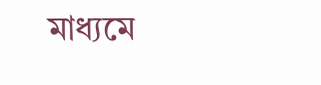মাধ্যমে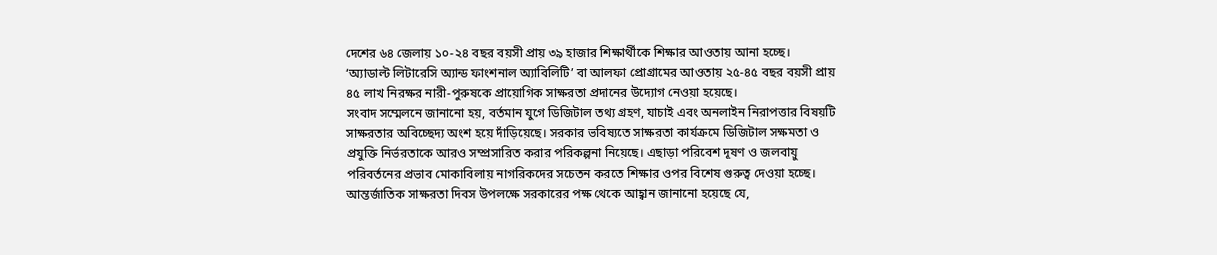দেশের ৬৪ জেলায় ১০-২৪ বছর বয়সী প্রায় ৩৯ হাজার শিক্ষার্থীকে শিক্ষার আওতায় আনা হচ্ছে।
‘অ্যাডাল্ট লিটারেসি অ্যান্ড ফাংশনাল অ্যাবিলিটি’ বা আলফা প্রোগ্রামের আওতায় ২৫-৪৫ বছর বয়সী প্রায় ৪৫ লাখ নিরক্ষর নারী-পুরুষকে প্রায়োগিক সাক্ষরতা প্রদানের উদ্যোগ নেওয়া হয়েছে।
সংবাদ সম্মেলনে জানানো হয়, বর্তমান যুগে ডিজিটাল তথ্য গ্রহণ, যাচাই এবং অনলাইন নিরাপত্তার বিষয়টি সাক্ষরতার অবিচ্ছেদ্য অংশ হয়ে দাঁড়িয়েছে। সরকার ভবিষ্যতে সাক্ষরতা কার্যক্রমে ডিজিটাল সক্ষমতা ও প্রযুক্তি নির্ভরতাকে আরও সম্প্রসারিত করার পরিকল্পনা নিয়েছে। এছাড়া পরিবেশ দূষণ ও জলবায়ু পরিবর্তনের প্রভাব মোকাবিলায় নাগরিকদের সচেতন করতে শিক্ষার ওপর বিশেষ গুরুত্ব দেওয়া হচ্ছে।
আন্তর্জাতিক সাক্ষরতা দিবস উপলক্ষে সরকারের পক্ষ থেকে আহ্বান জানানো হয়েছে যে,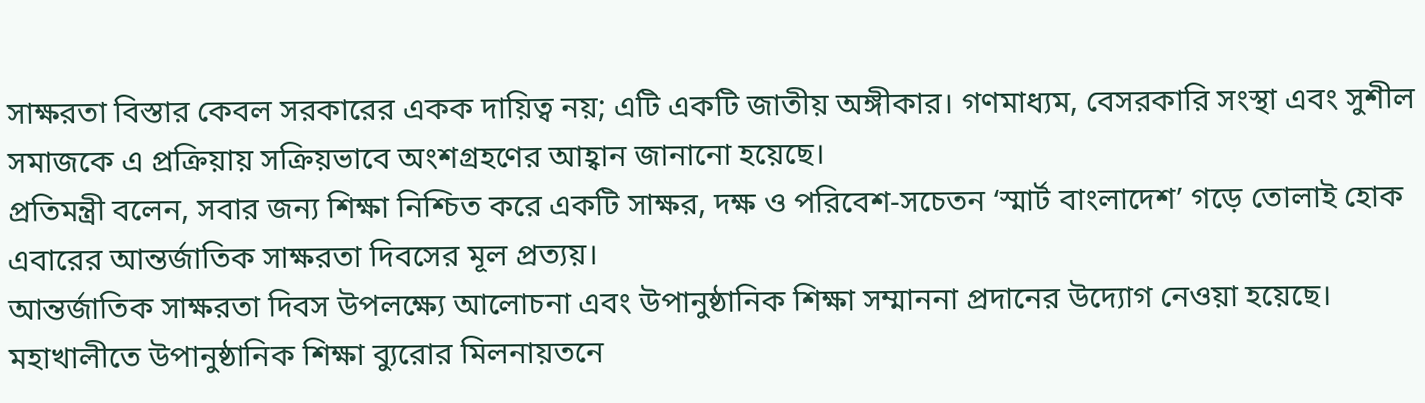সাক্ষরতা বিস্তার কেবল সরকারের একক দায়িত্ব নয়; এটি একটি জাতীয় অঙ্গীকার। গণমাধ্যম, বেসরকারি সংস্থা এবং সুশীল সমাজকে এ প্রক্রিয়ায় সক্রিয়ভাবে অংশগ্রহণের আহ্বান জানানো হয়েছে।
প্রতিমন্ত্রী বলেন, সবার জন্য শিক্ষা নিশ্চিত করে একটি সাক্ষর, দক্ষ ও পরিবেশ-সচেতন ‘স্মার্ট বাংলাদেশ’ গড়ে তোলাই হোক এবারের আন্তর্জাতিক সাক্ষরতা দিবসের মূল প্রত্যয়।
আন্তর্জাতিক সাক্ষরতা দিবস উপলক্ষ্যে আলোচনা এবং উপানুষ্ঠানিক শিক্ষা সম্মাননা প্রদানের উদ্যোগ নেওয়া হয়েছে। মহাখালীতে উপানুষ্ঠানিক শিক্ষা ব্যুরোর মিলনায়তনে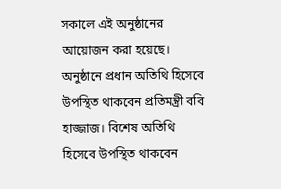সকালে এই অনুষ্ঠানের আয়োজন করা হয়েছে। অনুষ্ঠানে প্রধান অতিথি হিসেবে উপস্থিত থাকবেন প্রতিমন্ত্রী ববি হাজ্জাজ। বিশেষ অতিথি হিসেবে উপস্থিত থাকবেন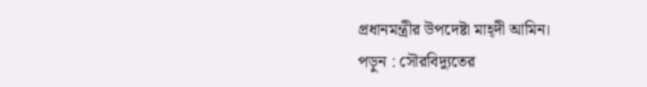প্রধানমন্ত্রীর উপদেষ্টা মাহ্দী আমিন।
পড়ুন : সৌরবিদ্যুতের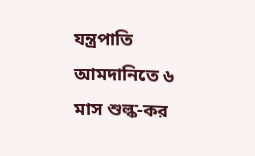যন্ত্রপাতি আমদানিতে ৬ মাস শুল্ক-কর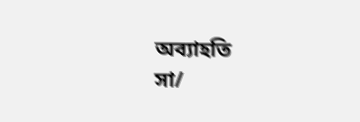অব্যাহতি
সা/